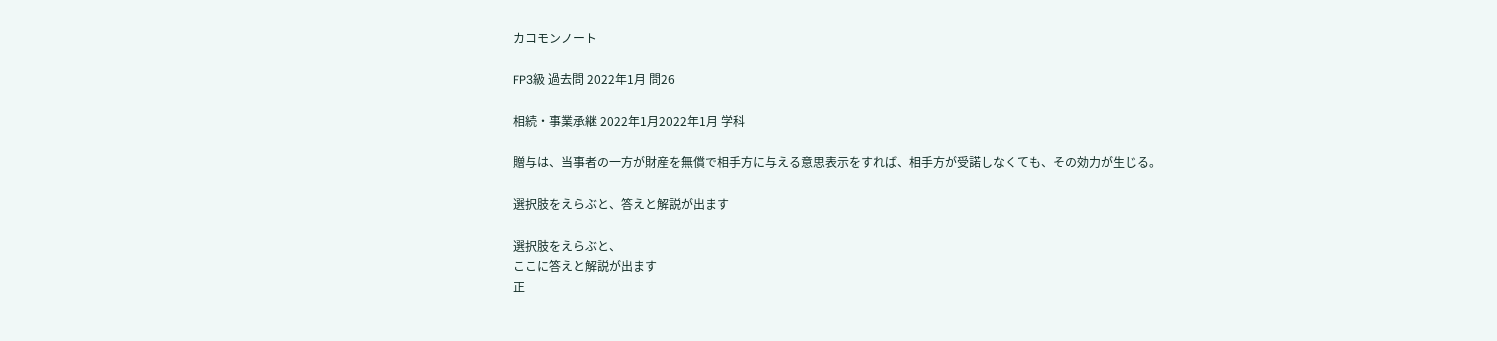カコモンノート

FP3級 過去問 2022年1月 問26

相続・事業承継 2022年1月2022年1月 学科

贈与は、当事者の一方が財産を無償で相手方に与える意思表示をすれば、相手方が受諾しなくても、その効力が生じる。

選択肢をえらぶと、答えと解説が出ます

選択肢をえらぶと、
ここに答えと解説が出ます
正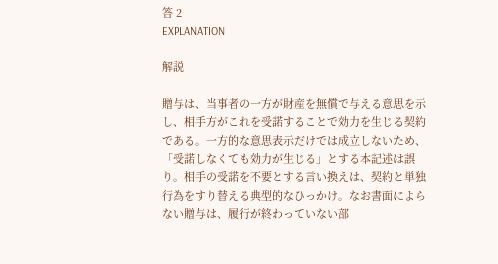答 2
EXPLANATION

解説

贈与は、当事者の一方が財産を無償で与える意思を示し、相手方がこれを受諾することで効力を生じる契約である。一方的な意思表示だけでは成立しないため、「受諾しなくても効力が生じる」とする本記述は誤り。相手の受諾を不要とする言い換えは、契約と単独行為をすり替える典型的なひっかけ。なお書面によらない贈与は、履行が終わっていない部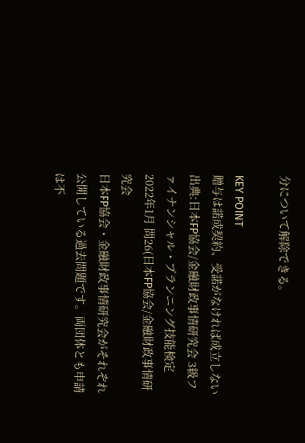分について解除できる。

KEY POINT
贈与は諾成契約、受諾がなければ成立しない
出典:日本FP協会/金融財政事情研究会 3級ファイナンシャル・プランニング技能検定 2022年1月 問26(日本FP協会/金融財政事情研究会
日本FP協会・金融財政事情研究会がそれぞれ公開している過去問題です。両団体とも申請は不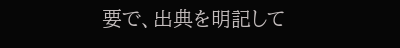要で、出典を明記して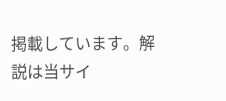掲載しています。解説は当サイ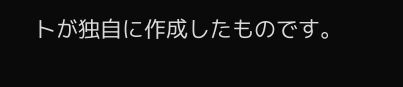トが独自に作成したものです。